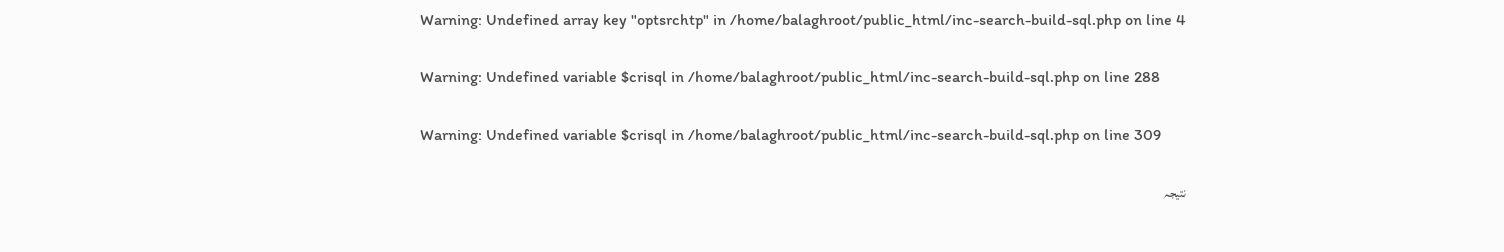Warning: Undefined array key "optsrchtp" in /home/balaghroot/public_html/inc-search-build-sql.php on line 4

Warning: Undefined variable $crisql in /home/balaghroot/public_html/inc-search-build-sql.php on line 288

Warning: Undefined variable $crisql in /home/balaghroot/public_html/inc-search-build-sql.php on line 309

نتیجہ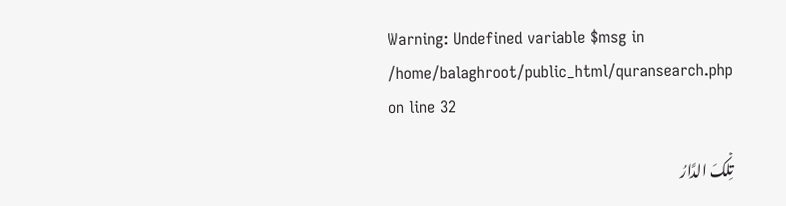Warning: Undefined variable $msg in /home/balaghroot/public_html/quransearch.php on line 32

تِلۡکَ الدَّارُ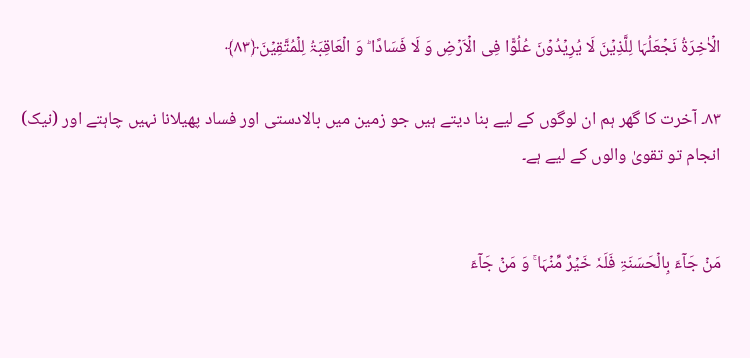الۡاٰخِرَۃُ نَجۡعَلُہَا لِلَّذِیۡنَ لَا یُرِیۡدُوۡنَ عُلُوًّا فِی الۡاَرۡضِ وَ لَا فَسَادًا ؕ وَ الۡعَاقِبَۃُ لِلۡمُتَّقِیۡنَ﴿۸۳﴾

۸۳۔ آخرت کا گھر ہم ان لوگوں کے لیے بنا دیتے ہیں جو زمین میں بالادستی اور فساد پھیلانا نہیں چاہتے اور (نیک) انجام تو تقویٰ والوں کے لیے ہے۔


مَنۡ جَآءَ بِالۡحَسَنَۃِ فَلَہٗ خَیۡرٌ مِّنۡہَا ۚ وَ مَنۡ جَآءَ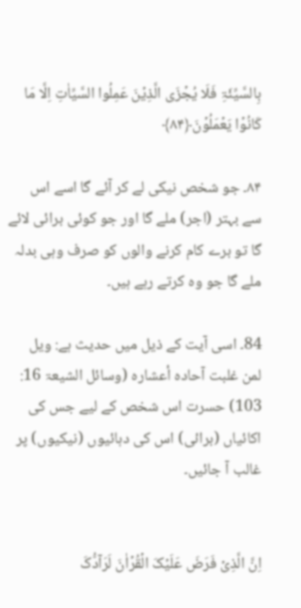بِالسَّیِّئَۃِ فَلَا یُجۡزَی الَّذِیۡنَ عَمِلُوا السَّیِّاٰتِ اِلَّا مَا کَانُوۡا یَعۡمَلُوۡنَ﴿۸۴﴾

۸۴۔ جو شخص نیکی لے کر آئے گا اسے اس سے بہتر (اجر) ملے گا اور جو کوئی برائی لائے گا تو برے کام کرنے والوں کو صرف وہی بدلہ ملے گا جو وہ کرتے رہے ہیں۔

84۔ اسی آیت کے ذیل میں حدیث ہے: ویل لمن غلبت آحادہ أعشارہ (وسائل الشیعۃ 16: 103) حسرت اس شخص کے لیے جس کی اکائیاں (برائی) اس کی دہائیوں (نیکیوں) پر غالب آ جائیں۔


اِنَّ الَّذِیۡ فَرَضَ عَلَیۡکَ الۡقُرۡاٰنَ لَرَآدُّکَ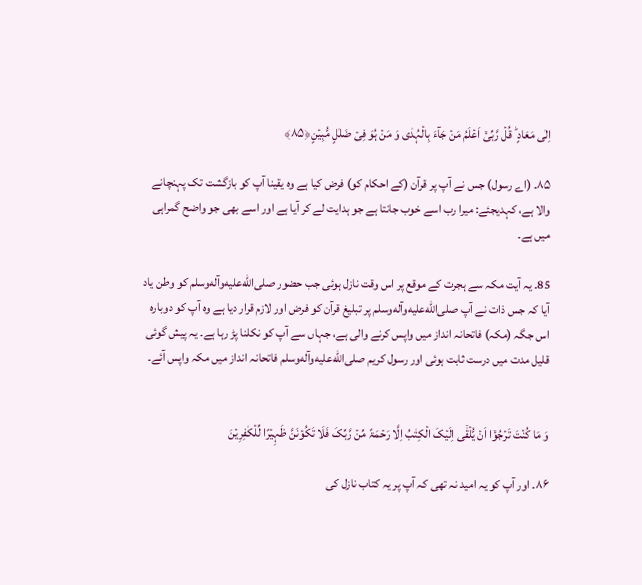اِلٰی مَعَادٍ ؕ قُلۡ رَّبِّیۡۤ اَعۡلَمُ مَنۡ جَآءَ بِالۡہُدٰی وَ مَنۡ ہُوَ فِیۡ ضَلٰلٍ مُّبِیۡنٍ﴿۸۵﴾

۸۵۔ (اے رسول) جس نے آپ پر قرآن (کے احکام کو) فرض کیا ہے وہ یقینا آپ کو بازگشت تک پہنچانے والا ہے، کہدیجئے: میرا رب اسے خوب جانتا ہے جو ہدایت لے کر آیا ہے اور اسے بھی جو واضح گمراہی میں ہے۔

85۔ یہ آیت مکہ سے ہجرت کے موقع پر اس وقت نازل ہوئی جب حضور صلى‌الله‌عليه‌وآله‌وسلم کو وطن یاد آیا کہ جس ذات نے آپ صلى‌الله‌عليه‌وآله‌وسلم پر تبلیغ قرآن کو فرض اور لازم قرار دیا ہے وہ آپ کو دوبارہ اس جگہ (مکہ) فاتحانہ انداز میں واپس کرنے والی ہے، جہاں سے آپ کو نکلنا پڑ رہا ہے۔ یہ پیش گوئی قلیل مدت میں درست ثابت ہوئی اور رسول کریم صلى‌الله‌عليه‌وآله‌وسلم فاتحانہ انداز میں مکہ واپس آئے۔


وَ مَا کُنۡتَ تَرۡجُوۡۤا اَنۡ یُّلۡقٰۤی اِلَیۡکَ الۡکِتٰبُ اِلَّا رَحۡمَۃً مِّنۡ رَّبِّکَ فَلَا تَکُوۡنَنَّ ظَہِیۡرًا لِّلۡکٰفِرِیۡنَ

۸۶۔ اور آپ کو یہ امید نہ تھی کہ آپ پر یہ کتاب نازل کی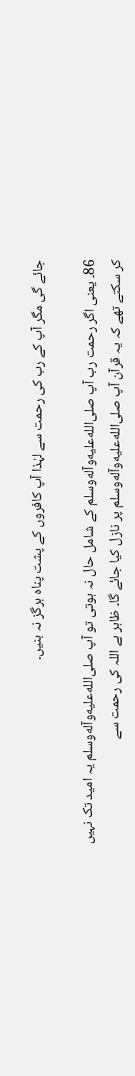جائے گی مگر آپ کے رب کی رحمت سے لہٰذا آپ کافروں کے پشت پناہ ہرگز نہ بنیں۔

86۔ یعنی اگر رحمت رب آپ صلى‌الله‌عليه‌وآله‌وسلم کے شامل حال نہ ہوتی تو آپ صلى‌الله‌عليه‌وآله‌وسلم یہ امید تک نہیں کر سکتے تھے کہ یہ قرآن آپ صلى‌الله‌عليه‌وآله‌وسلم پر نازل کیا جائے گا۔ ظاہر ہے اللہ کی رحمت سے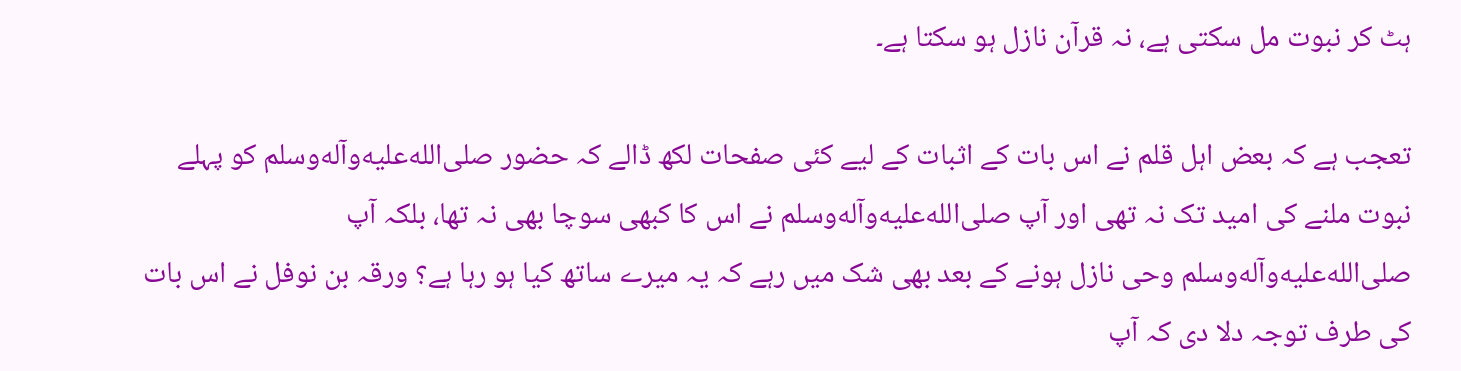ہٹ کر نبوت مل سکتی ہے، نہ قرآن نازل ہو سکتا ہے۔

تعجب ہے کہ بعض اہل قلم نے اس بات کے اثبات کے لیے کئی صفحات لکھ ڈالے کہ حضور صلى‌الله‌عليه‌وآله‌وسلم کو پہلے نبوت ملنے کی امید تک نہ تھی اور آپ صلى‌الله‌عليه‌وآله‌وسلم نے اس کا کبھی سوچا بھی نہ تھا، بلکہ آپ صلى‌الله‌عليه‌وآله‌وسلم وحی نازل ہونے کے بعد بھی شک میں رہے کہ یہ میرے ساتھ کیا ہو رہا ہے؟ ورقہ بن نوفل نے اس بات کی طرف توجہ دلا دی کہ آپ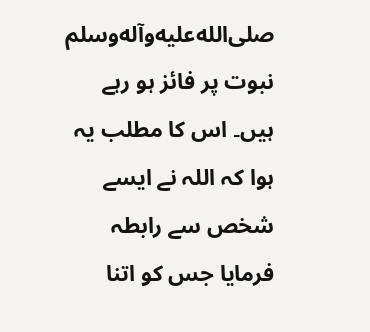صلى‌الله‌عليه‌وآله‌وسلم نبوت پر فائز ہو رہے ہیں۔ اس کا مطلب یہ ہوا کہ اللہ نے ایسے شخص سے رابطہ فرمایا جس کو اتنا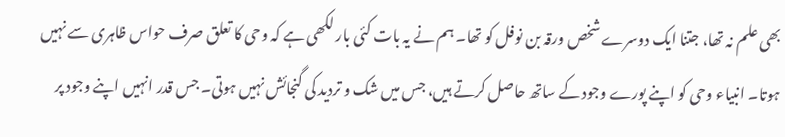بھی علم نہ تھا، جتنا ایک دوسرے شخص ورقہ بن نوفل کو تھا۔ ہم نے یہ بات کئی بار لکھی ہے کہ وحی کا تعلق صرف حواس ظاہری سے نہیں ہوتا۔ انبیاء وحی کو اپنے پورے وجود کے ساتھ حاصل کرتے ہیں، جس میں شک و تردید کی گنجائش نہیں ہوتی۔ جس قدر انہیں اپنے وجود پر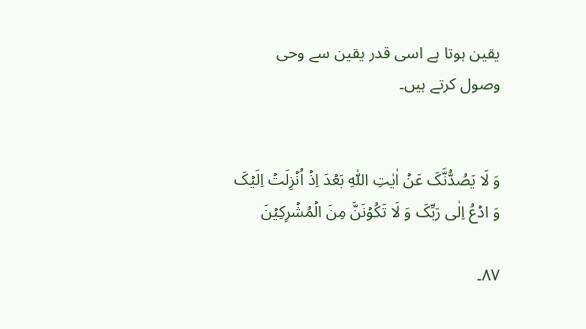یقین ہوتا ہے اسی قدر یقین سے وحی وصول کرتے ہیں۔


وَ لَا یَصُدُّنَّکَ عَنۡ اٰیٰتِ اللّٰہِ بَعۡدَ اِذۡ اُنۡزِلَتۡ اِلَیۡکَ وَ ادۡعُ اِلٰی رَبِّکَ وَ لَا تَکُوۡنَنَّ مِنَ الۡمُشۡرِکِیۡنَ

۸۷۔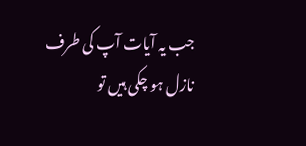جب یہ آیات آپ کی طرف نازل ہو چکی ہیں تو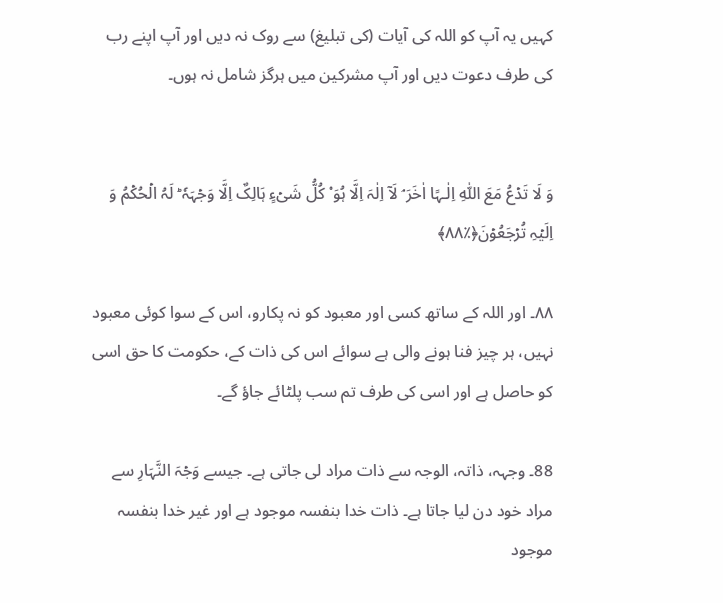کہیں یہ آپ کو اللہ کی آیات (کی تبلیغ) سے روک نہ دیں اور آپ اپنے رب کی طرف دعوت دیں اور آپ مشرکین میں ہرگز شامل نہ ہوں۔


وَ لَا تَدۡعُ مَعَ اللّٰہِ اِلٰـہًا اٰخَرَ ۘ لَاۤ اِلٰہَ اِلَّا ہُوَ ۟ کُلُّ شَیۡءٍ ہَالِکٌ اِلَّا وَجۡہَہٗ ؕ لَہُ الۡحُکۡمُ وَ اِلَیۡہِ تُرۡجَعُوۡنَ﴿٪۸۸﴾

۸۸۔ اور اللہ کے ساتھ کسی اور معبود کو نہ پکارو، اس کے سوا کوئی معبود نہیں، ہر چیز فنا ہونے والی ہے سوائے اس کی ذات کے، حکومت کا حق اسی کو حاصل ہے اور اسی کی طرف تم سب پلٹائے جاؤ گے۔

88۔ وجہہ، ذاتہ، الوجہ سے ذات مراد لی جاتی ہے۔ جیسے وَجۡہَ النَّہَارِ سے مراد خود دن لیا جاتا ہے۔ ذات خدا بنفسہ موجود ہے اور غیر خدا بنفسہ موجود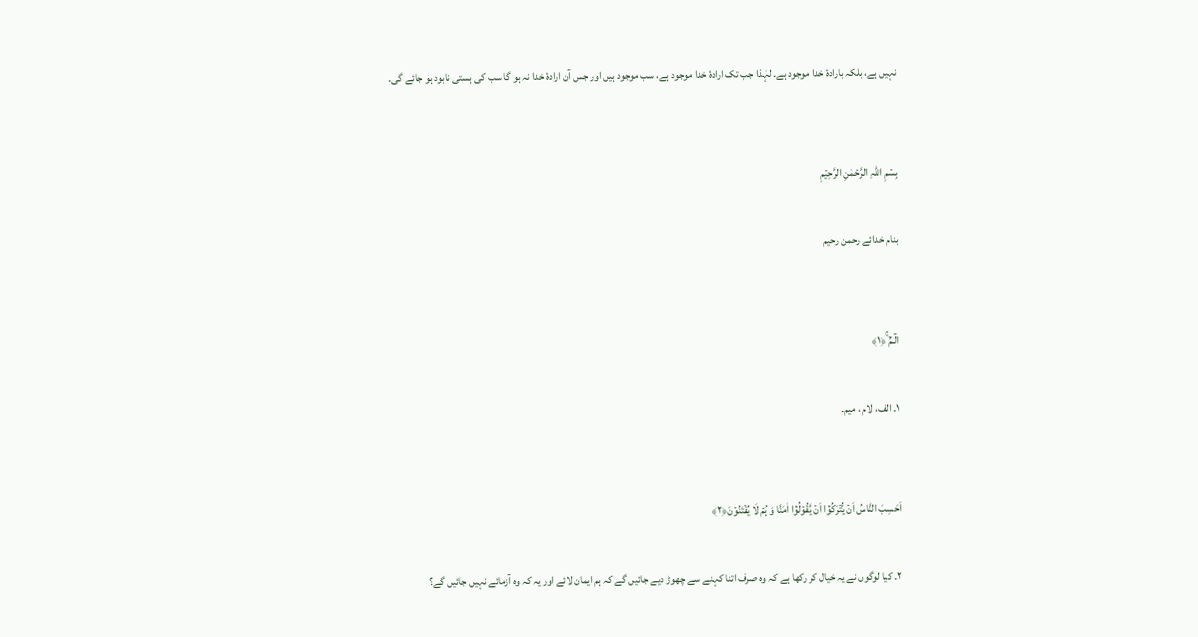نہیں ہے، بلکہ بارادۀ خدا موجود ہے۔ لہٰذا جب تک ارادۀ خدا موجود ہے، سب موجود ہیں اور جس آن ارادۀ خدا نہ ہو گا سب کی ہستی نابود ہو جائے گی۔


بِسۡمِ اللّٰہِ الرَّحۡمٰنِ الرَّحِیۡمِ

بنام خدائے رحمن رحیم


الٓـمّٓ ۚ﴿۱﴾

۱۔ الف، لام ، میم۔


اَحَسِبَ النَّاسُ اَنۡ یُّتۡرَکُوۡۤا اَنۡ یَّقُوۡلُوۡۤا اٰمَنَّا وَ ہُمۡ لَا یُفۡتَنُوۡنَ﴿۲﴾

۲۔ کیا لوگوں نے یہ خیال کر رکھا ہے کہ وہ صرف اتنا کہنے سے چھوڑ دیے جائیں گے کہ ہم ایمان لائے اور یہ کہ وہ آزمائے نہیں جائیں گے؟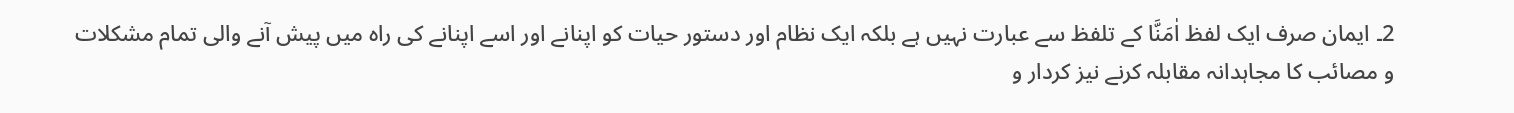2۔ ایمان صرف ایک لفظ اٰمَنَّا کے تلفظ سے عبارت نہیں ہے بلکہ ایک نظام اور دستور حیات کو اپنانے اور اسے اپنانے کی راہ میں پیش آنے والی تمام مشکلات و مصائب کا مجاہدانہ مقابلہ کرنے نیز کردار و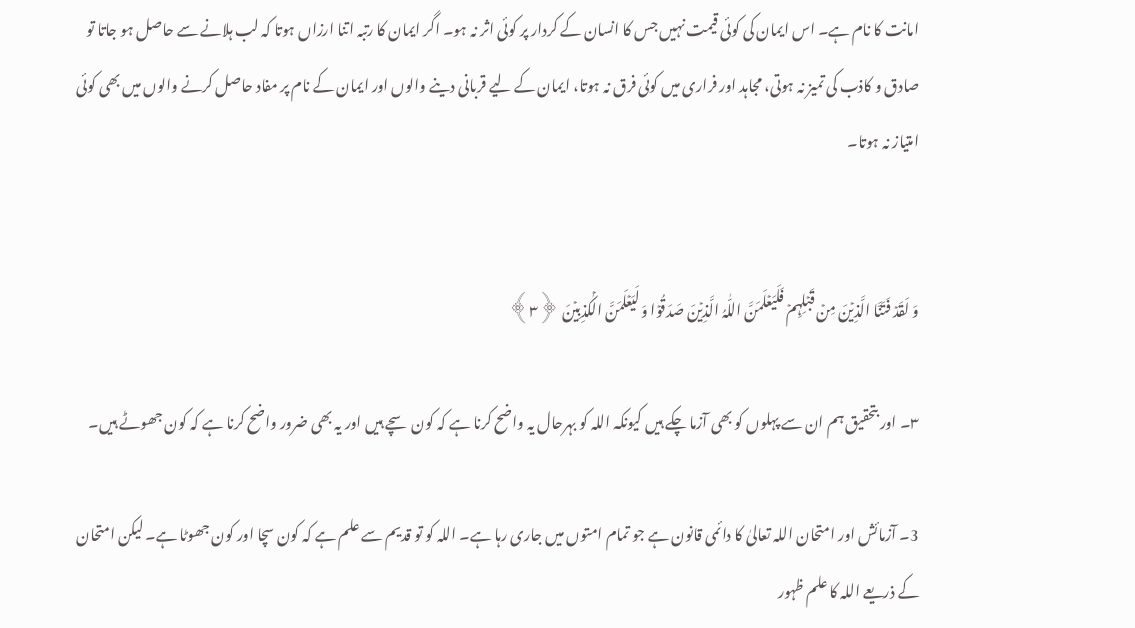امانت کا نام ہے۔ اس ایمان کی کوئی قیمت نہیں جس کا انسان کے کردار پر کوئی اثر نہ ہو۔ اگر ایمان کا رتبہ اتنا ارزاں ہوتا کہ لب ہلانے سے حاصل ہو جاتا تو صادق و کاذب کی تمیز نہ ہوتی، مجاہد اور فراری میں کوئی فرق نہ ہوتا، ایمان کے لیے قربانی دینے والوں اور ایمان کے نام پر مفاد حاصل کرنے والوں میں بھی کوئی امتیاز نہ ہوتا۔


وَ لَقَدۡ فَتَنَّا الَّذِیۡنَ مِنۡ قَبۡلِہِمۡ فَلَیَعۡلَمَنَّ اللّٰہُ الَّذِیۡنَ صَدَقُوۡا وَ لَیَعۡلَمَنَّ الۡکٰذِبِیۡنَ ﴿۳﴾

۳۔ اور بتحقیق ہم ان سے پہلوں کو بھی آزما چکے ہیں کیونکہ اللہ کو بہرحال یہ واضح کرنا ہے کہ کون سچے ہیں اور یہ بھی ضرور واضح کرنا ہے کہ کون جھوٹے ہیں۔

3۔ آزمائش اور امتحان اللہ تعالیٰ کا دائمی قانون ہے جو تمام امتوں میں جاری رہا ہے۔ اللہ کو تو قدیم سے علم ہے کہ کون سچا اور کون جھوٹا ہے۔ لیکن امتحان کے ذریعے اللہ کا علم ظہور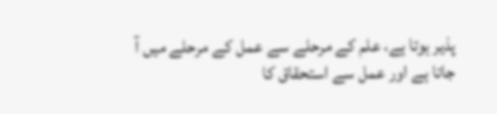پذیر ہوتا ہے، علم کے مرحلے سے عمل کے مرحلے میں آ جاتا ہے اور عمل سے استحقاق کا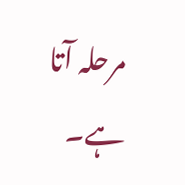مرحلہ آتا ہے۔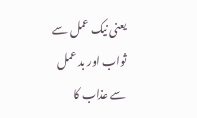یعنی نیک عمل سے ثواب اور بد عمل سے عذاب کا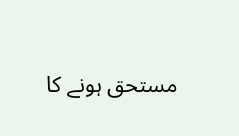مستحق ہونے کا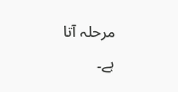مرحلہ آتا ہے۔